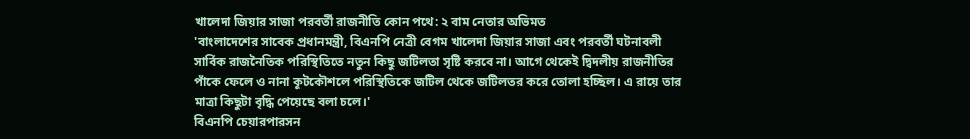খালেদা জিয়ার সাজা পরবর্তী রাজনীতি কোন পথে: ২ বাম নেতার অভিমত
'বাংলাদেশের সাবেক প্রধানমন্ত্রী, বিএনপি নেত্রী বেগম খালেদা জিয়ার সাজা এবং পরবর্তী ঘটনাবলী সার্বিক রাজনৈতিক পরিস্থিতিতে নতুন কিছু জটিলতা সৃষ্টি করবে না। আগে থেকেই দ্বিদলীয় রাজনীতির পাঁকে ফেলে ও নানা কূটকৌশলে পরিস্থিতিকে জটিল থেকে জটিলতর করে তোলা হচ্ছিল। এ রায়ে তার মাত্রা কিছুটা বৃদ্ধি পেয়েছে বলা চলে।'
বিএনপি চেয়ারপারসন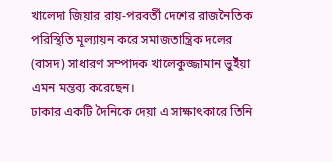খালেদা জিয়ার রায়-পরবর্তী দেশের রাজনৈতিক পরিস্থিতি মূল্যায়ন করে সমাজতান্ত্রিক দলের (বাসদ) সাধারণ সম্পাদক খালেকুজ্জামান ভুইঁয়া এমন মন্তব্য করেছেন।
ঢাকার একটি দৈনিকে দেয়া এ সাক্ষাৎকারে তিনি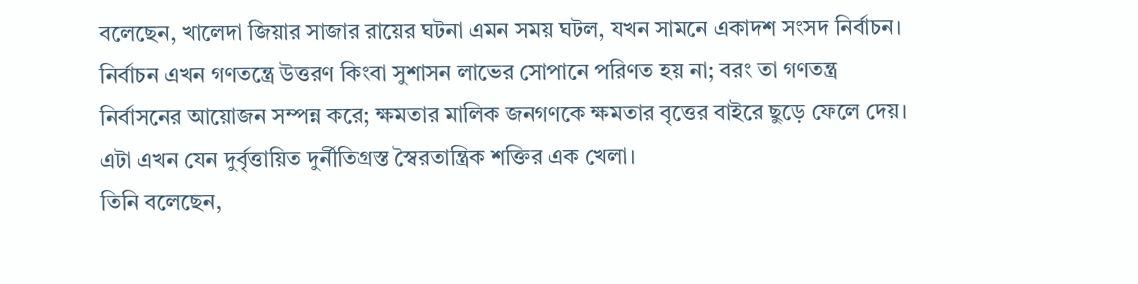বলেছেন, খালেদা জিয়ার সাজার রায়ের ঘটনা এমন সময় ঘটল, যখন সামনে একাদশ সংসদ নির্বাচন। নির্বাচন এখন গণতন্ত্রে উত্তরণ কিংবা সুশাসন লাভের সোপানে পরিণত হয় না; বরং তা গণতন্ত্র নির্বাসনের আয়োজন সম্পন্ন করে; ক্ষমতার মালিক জনগণকে ক্ষমতার বৃত্তের বাইরে ছুড়ে ফেলে দেয়। এটা এখন যেন দুর্বৃত্তায়িত দুর্নীতিগ্রস্ত স্বৈরতান্ত্রিক শক্তির এক খেলা।
তিনি বলেছেন,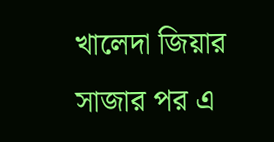খালেদা জিয়ার সাজার পর এ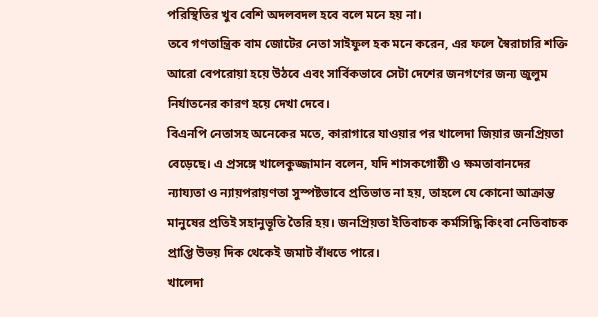পরিস্থিতির খুব বেশি অদলবদল হবে বলে মনে হয় না।
তবে গণতান্ত্রিক বাম জোটের নেতা সাইফুল হক মনে করেন, এর ফলে স্বৈরাচারি শক্তি আরো বেপরোয়া হয়ে উঠবে এবং সার্বিকভাবে সেটা দেশের জনগণের জন্য জুলুম নির্যাতনের কারণ হয়ে দেখা দেবে।
বিএনপি নেতাসহ অনেকের মতে, কারাগারে যাওয়ার পর খালেদা জিয়ার জনপ্রিয়তা বেড়েছে। এ প্রসঙ্গে খালেকুজ্জামান বলেন, যদি শাসকগোষ্ঠী ও ক্ষমতাবানদের ন্যায্যতা ও ন্যায়পরায়ণতা সুস্পষ্টভাবে প্রতিভাত না হয়, তাহলে যে কোনো আক্রান্ত মানুষের প্রতিই সহানুভূতি তৈরি হয়। জনপ্রিয়তা ইতিবাচক কর্মসিদ্ধি কিংবা নেতিবাচক প্রাপ্তি উভয় দিক থেকেই জমাট বাঁধতে পারে।
খালেদা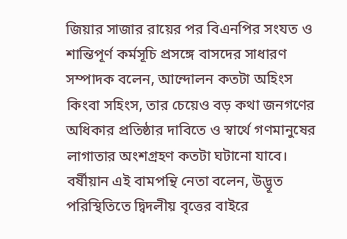জিয়ার সাজার রায়ের পর বিএনপির সংযত ও শান্তিপূর্ণ কর্মসূচি প্রসঙ্গে বাসদের সাধারণ সম্পাদক বলেন, আন্দোলন কতটা অহিংস কিংবা সহিংস, তার চেয়েও বড় কথা জনগণের অধিকার প্রতিষ্ঠার দাবিতে ও স্বার্থে গণমানুষের লাগাতার অংশগ্রহণ কতটা ঘটানো যাবে।
বর্ষীয়ান এই বামপন্থি নেতা বলেন, উদ্ভূত পরিস্থিতিতে দ্বিদলীয় বৃত্তের বাইরে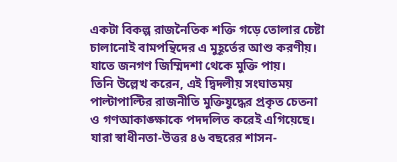একটা বিকল্প রাজনৈতিক শক্তি গড়ে তোলার চেষ্টা চালানোই বামপন্থিদের এ মুহূর্তের আশু করণীয়। যাতে জনগণ জিম্মিদশা থেকে মুক্তি পায়।
তিনি উল্লেখ করেন, এই দ্বিদলীয় সংঘাতময় পাল্টাপাল্টির রাজনীতি মুক্তিযুদ্ধের প্রকৃত চেতনা ও গণআকাঙ্ক্ষাকে পদদলিত করেই এগিয়েছে। যারা স্বাধীনতা-উত্তর ৪৬ বছরের শাসন-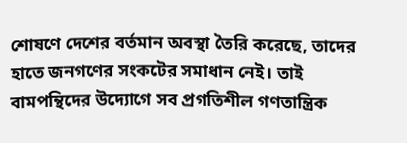শোষণে দেশের বর্তমান অবস্থা তৈরি করেছে, তাদের হাতে জনগণের সংকটের সমাধান নেই। তাই বামপন্থিদের উদ্যোগে সব প্রগতিশীল গণতান্ত্রিক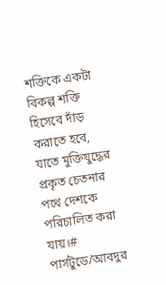শক্তিকে একটা বিকল্প শক্তি হিসেবে দাঁড় করাতে হবে, যাতে মুক্তিযুদ্ধের প্রকৃত চেতনার পথে দেশকে পরিচালিত করা যায়।#
পার্সটুডে/আবদুর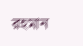রহমান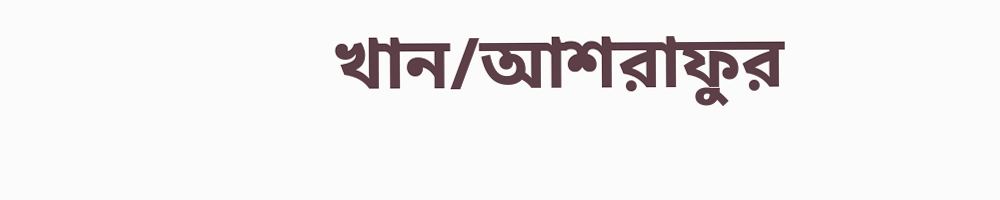খান/আশরাফুর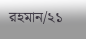রহমান/২১